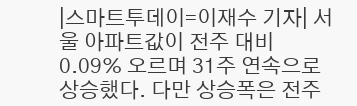|스마트투데이=이재수 기자| 서울 아파트값이 전주 대비 0.09% 오르며 31주 연속으로 상승했다. 다만 상승폭은 전주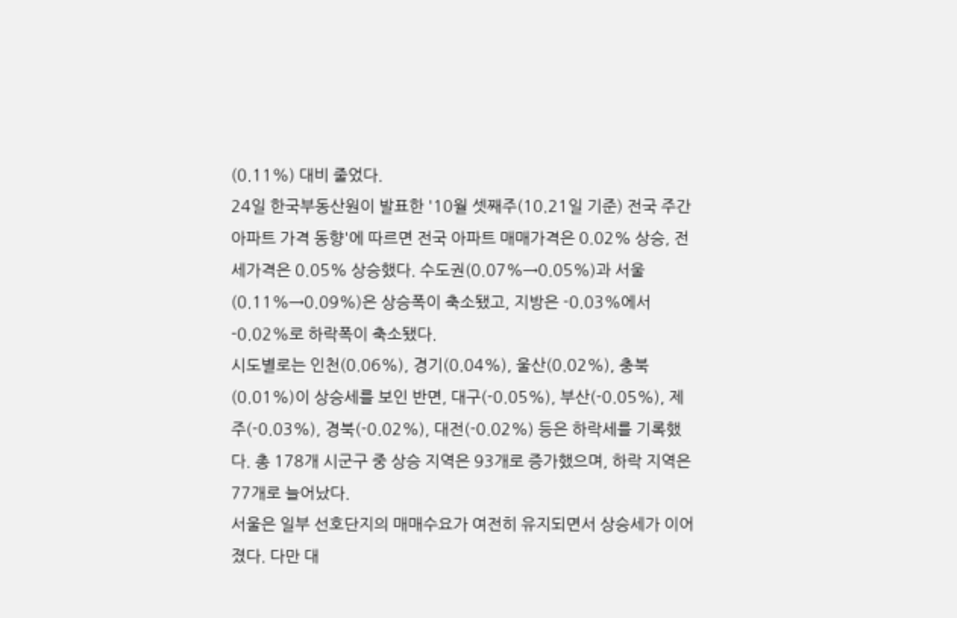(0.11%) 대비 줄었다.
24일 한국부동산원이 발표한 '10월 셋째주(10.21일 기준) 전국 주간 아파트 가격 동향'에 따르면 전국 아파트 매매가격은 0.02% 상승, 전세가격은 0.05% 상승했다. 수도권(0.07%→0.05%)과 서울(0.11%→0.09%)은 상승폭이 축소됐고, 지방은 -0.03%에서 -0.02%로 하락폭이 축소됐다.
시도별로는 인천(0.06%), 경기(0.04%), 울산(0.02%), 충북(0.01%)이 상승세를 보인 반면, 대구(-0.05%), 부산(-0.05%), 제주(-0.03%), 경북(-0.02%), 대전(-0.02%) 등은 하락세를 기록했다. 총 178개 시군구 중 상승 지역은 93개로 증가했으며, 하락 지역은 77개로 늘어났다.
서울은 일부 선호단지의 매매수요가 여전히 유지되면서 상승세가 이어졌다. 다만 대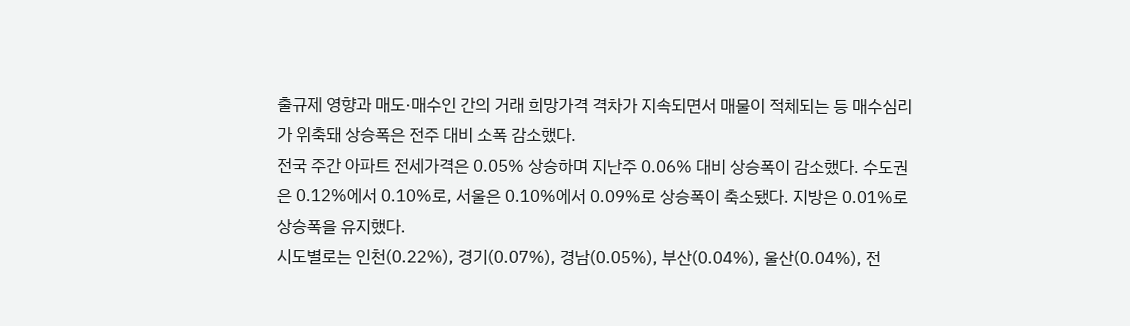출규제 영향과 매도·매수인 간의 거래 희망가격 격차가 지속되면서 매물이 적체되는 등 매수심리가 위축돼 상승폭은 전주 대비 소폭 감소했다.
전국 주간 아파트 전세가격은 0.05% 상승하며 지난주 0.06% 대비 상승폭이 감소했다. 수도권은 0.12%에서 0.10%로, 서울은 0.10%에서 0.09%로 상승폭이 축소됐다. 지방은 0.01%로 상승폭을 유지했다.
시도별로는 인천(0.22%), 경기(0.07%), 경남(0.05%), 부산(0.04%), 울산(0.04%), 전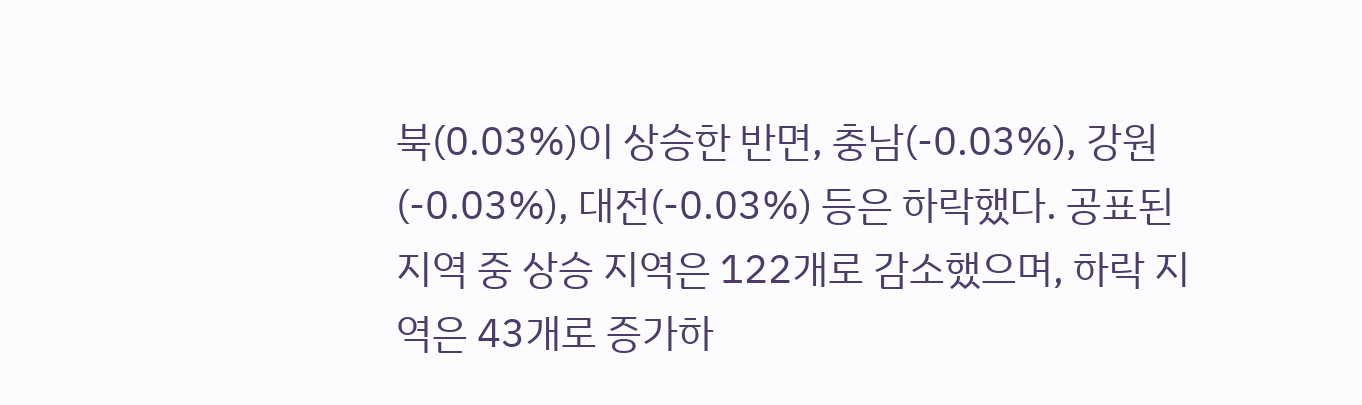북(0.03%)이 상승한 반면, 충남(-0.03%), 강원(-0.03%), 대전(-0.03%) 등은 하락했다. 공표된 지역 중 상승 지역은 122개로 감소했으며, 하락 지역은 43개로 증가하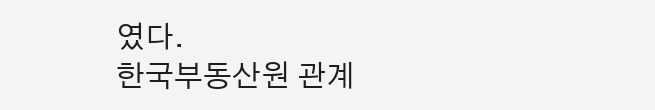였다.
한국부동산원 관계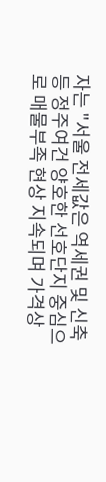자는 "서울 전세값은 역세권 및 신축 등 정주여건 양호한 선호단지 중심으로 매물부족 현상 지속되며 가격상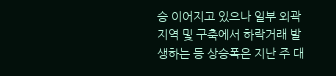승 이어지고 있으나 일부 외곽지역 및 구축에서 하락거래 발생하는 등 상승폭은 지난 주 대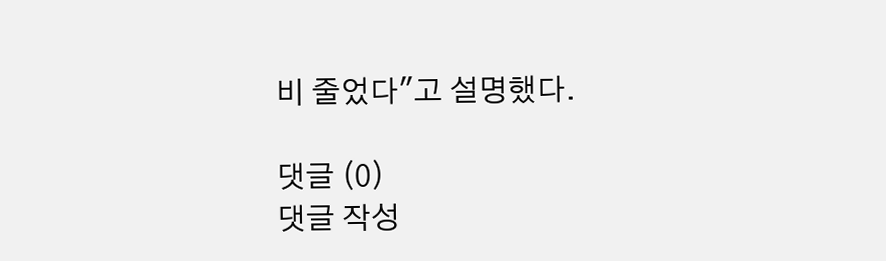비 줄었다"고 설명했다.

댓글 (0)
댓글 작성